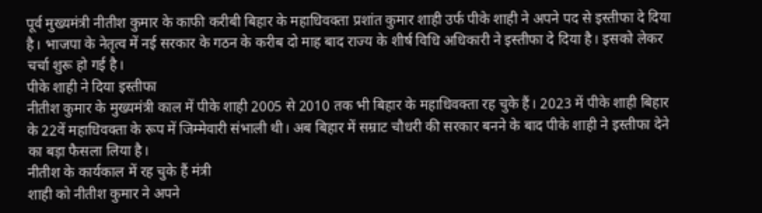पूर्व मुख्यमंत्री नीतीश कुमार के काफी करीबी बिहार के महाधिवक्ता प्रशांत कुमार शाही उर्फ पीके शाही ने अपने पद से इस्तीफा दे दिया है। भाजपा के नेतृत्व में नई सरकार के गठन के करीब दो माह बाद राज्य के शीर्ष विधि अधिकारी ने इस्तीफा दे दिया है। इसको लेकर चर्चा शुरू हो गई है।
पीके शाही ने दिया इस्तीफा
नीतीश कुमार के मुख्यमंत्री काल में पीके शाही 2005 से 2010 तक भी बिहार के महाधिवक्ता रह चुके हैं। 2023 में पीके शाही बिहार के 22वें महाधिवक्ता के रूप में जिम्मेवारी संभाली थी। अब बिहार में सम्राट चौधरी की सरकार बनने के बाद पीके शाही ने इस्तीफा देने का बड़ा फैसला लिया है।
नीतीश के कार्यकाल में रह चुके हैं मंत्री
शाही को नीतीश कुमार ने अपने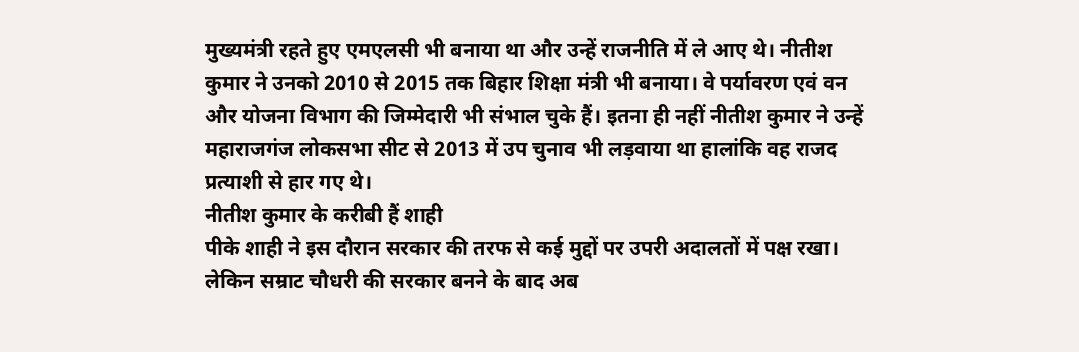मुख्यमंत्री रहते हुए एमएलसी भी बनाया था और उन्हें राजनीति में ले आए थे। नीतीश कुमार ने उनको 2010 से 2015 तक बिहार शिक्षा मंत्री भी बनाया। वे पर्यावरण एवं वन और योजना विभाग की जिम्मेदारी भी संभाल चुके हैं। इतना ही नहीं नीतीश कुमार ने उन्हें महाराजगंज लोकसभा सीट से 2013 में उप चुनाव भी लड़वाया था हालांकि वह राजद प्रत्याशी से हार गए थे।
नीतीश कुमार के करीबी हैं शाही
पीके शाही ने इस दौरान सरकार की तरफ से कई मुद्दों पर उपरी अदालतों में पक्ष रखा। लेकिन सम्राट चौधरी की सरकार बनने के बाद अब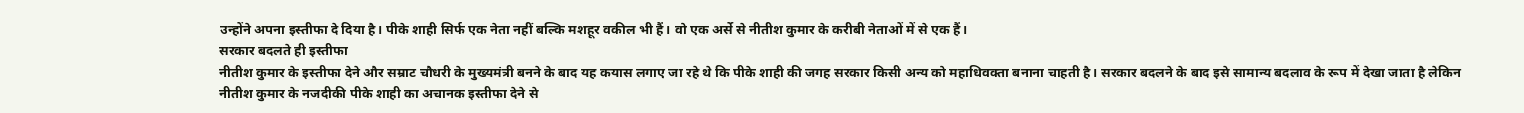उन्होंने अपना इस्तीफा दे दिया है। पीके शाही सिर्फ एक नेता नहीं बल्कि मशहूर वकील भी हैं। वो एक अर्से से नीतीश कुमार के करीबी नेताओं में से एक हैं।
सरकार बदलते ही इस्तीफा
नीतीश कुमार के इस्तीफा देने और सम्राट चौधरी के मुख्यमंत्री बनने के बाद यह कयास लगाए जा रहे थे कि पीके शाही की जगह सरकार किसी अन्य को महाधिवक्ता बनाना चाहती है। सरकार बदलने के बाद इसे सामान्य बदलाव के रूप में देखा जाता है लेकिन नीतीश कुमार के नजदीकी पीके शाही का अचानक इस्तीफा देने से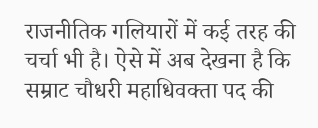राजनीतिक गलियारों में कई तरह की चर्चा भी है। ऐसे में अब देखना है कि सम्राट चौधरी महाधिवक्ता पद की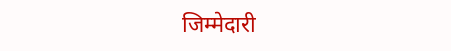जिम्मेदारी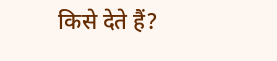किसे देते हैं?